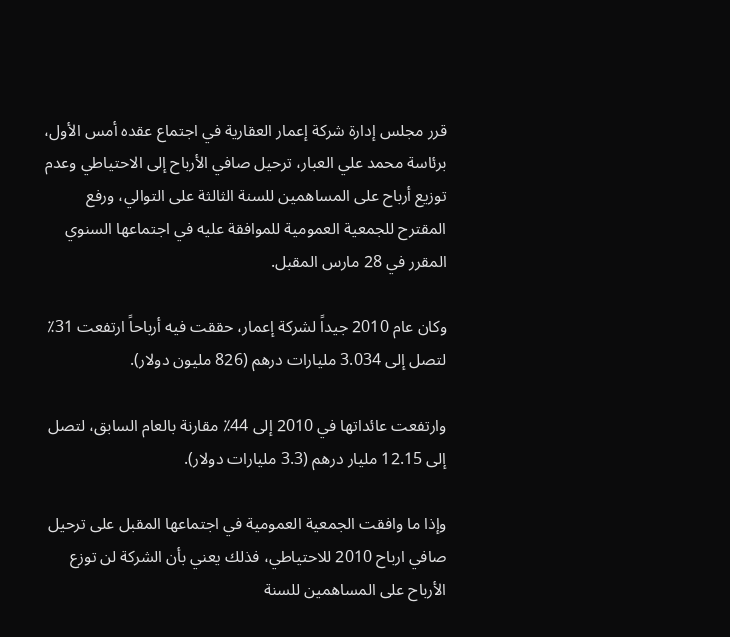قرر مجلس إدارة شركة إعمار العقارية في اجتماع عقده أمس الأول، برئاسة محمد علي العبار، ترحيل صافي الأرباح إلى الاحتياطي وعدم توزيع أرباح على المساهمين للسنة الثالثة على التوالي، ورفع المقترح للجمعية العمومية للموافقة عليه في اجتماعها السنوي المقرر في 28 مارس المقبل.

وكان عام 2010 جيداً لشركة إعمار، حققت فيه أرباحاً ارتفعت 31٪ لتصل إلى 3.034 مليارات درهم (826 مليون دولار).

وارتفعت عائداتها في 2010 إلى 44٪ مقارنة بالعام السابق، لتصل إلى 12.15 مليار درهم (3.3 مليارات دولار).

وإذا ما وافقت الجمعية العمومية في اجتماعها المقبل على ترحيل صافي ارباح 2010 للاحتياطي، فذلك يعني بأن الشركة لن توزع الأرباح على المساهمين للسنة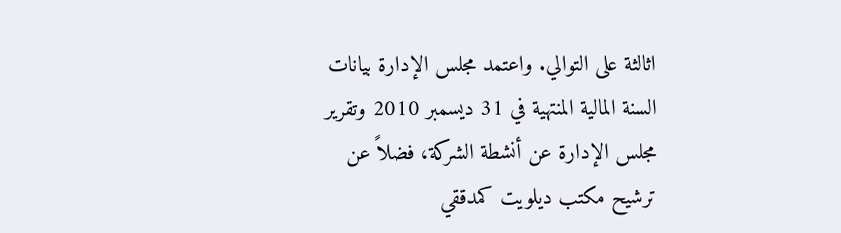اثالثة على التوالي. واعتمد مجلس الإدارة بيانات السنة المالية المنتهية في 31 ديسمبر 2010 وتقرير مجلس الإدارة عن أنشطة الشركة، فضلاً عن ترشيح مكتب ديلويت كمدققي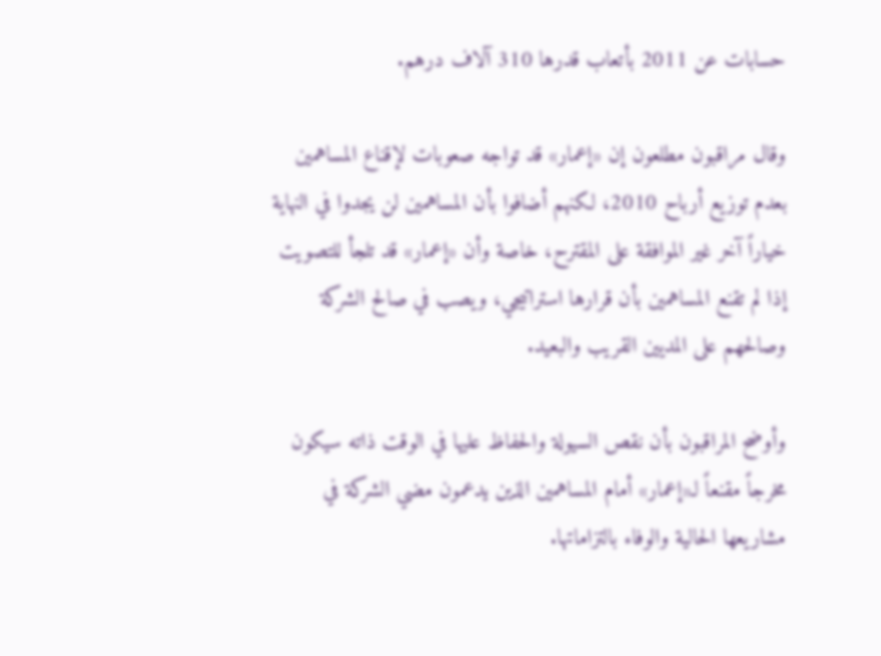حسابات عن 2011 بأتعاب قدرها 310 آلاف درهم.

وقال مراقبون مطلعون إن «إعمار» قد تواجه صعوبات لإقناع المساهمين بعدم توزيع أرباح 2010، لكنهم أضافوا بأن المساهمين لن يجدوا في النهاية خياراً آخر غير الموافقة على المقترح، خاصة وأن «إعمار» قد تلجأ للتصويت إذا لم تقنع المساهمين بأن قرارها استراتيجي، ويصب في صالح الشركة وصالحهم على المديين القريب والبعيد.

وأوضح المراقبون بأن نقص السيولة والحفاظ عليها في الوقت ذاته سيكون مخرجاً مقنعاً لـ«إعمار» أمام المساهمين الذين يدعمون مضي الشركة في مشاريعها الحالية والوفاء بالتزاماتها.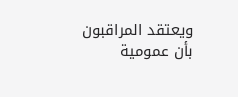ويعتقد المراقبون بأن عمومية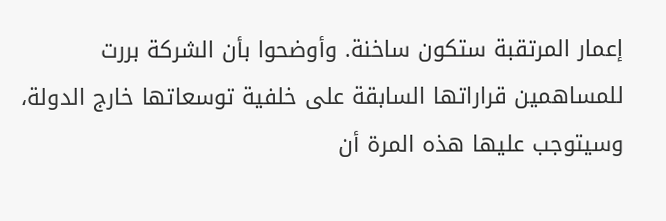إعمار المرتقبة ستكون ساخنة. وأوضحوا بأن الشركة بررت للمساهمين قراراتها السابقة على خلفية توسعاتها خارج الدولة، وسيتوجب عليها هذه المرة أن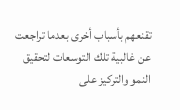تقنعهم بأسباب أخرى بعدما تراجعت عن غالبية تلك التوسعات لتحقيق النمو والتركيز على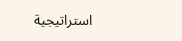استراتيجية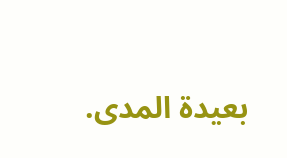بعيدة المدى.